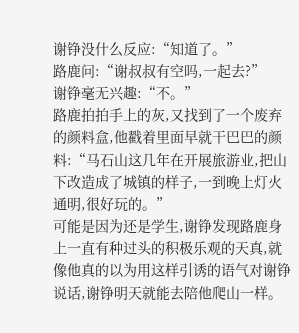谢铮没什么反应:“知道了。”
路鹿问:“谢叔叔有空吗,一起去?”
谢铮毫无兴趣:“不。”
路鹿拍拍手上的灰,又找到了一个废弃的颜料盒,他戳着里面早就干巴巴的颜料:“马石山这几年在开展旅游业,把山下改造成了城镇的样子,一到晚上灯火通明,很好玩的。”
可能是因为还是学生,谢铮发现路鹿身上一直有种过头的积极乐观的天真,就像他真的以为用这样引诱的语气对谢铮说话,谢铮明天就能去陪他爬山一样。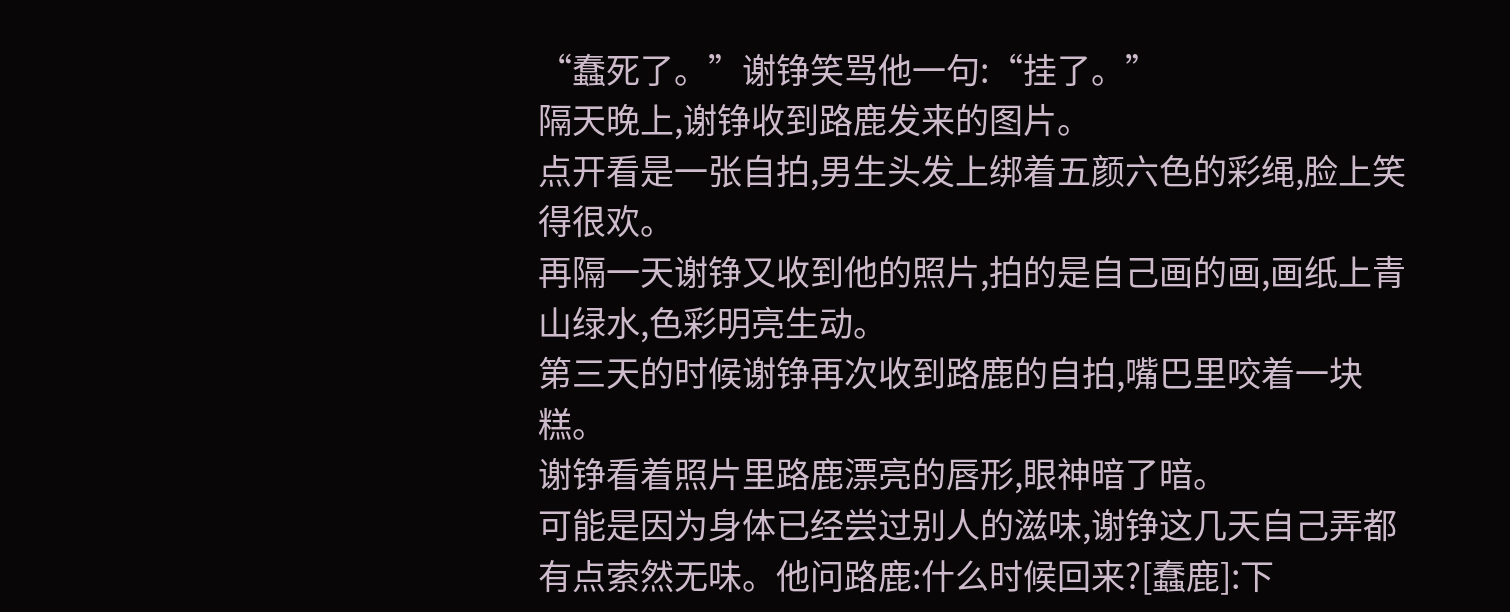“蠢死了。”谢铮笑骂他一句:“挂了。”
隔天晚上,谢铮收到路鹿发来的图片。
点开看是一张自拍,男生头发上绑着五颜六色的彩绳,脸上笑得很欢。
再隔一天谢铮又收到他的照片,拍的是自己画的画,画纸上青山绿水,色彩明亮生动。
第三天的时候谢铮再次收到路鹿的自拍,嘴巴里咬着一块糕。
谢铮看着照片里路鹿漂亮的唇形,眼神暗了暗。
可能是因为身体已经尝过别人的滋味,谢铮这几天自己弄都有点索然无味。他问路鹿:什么时候回来?[蠢鹿]:下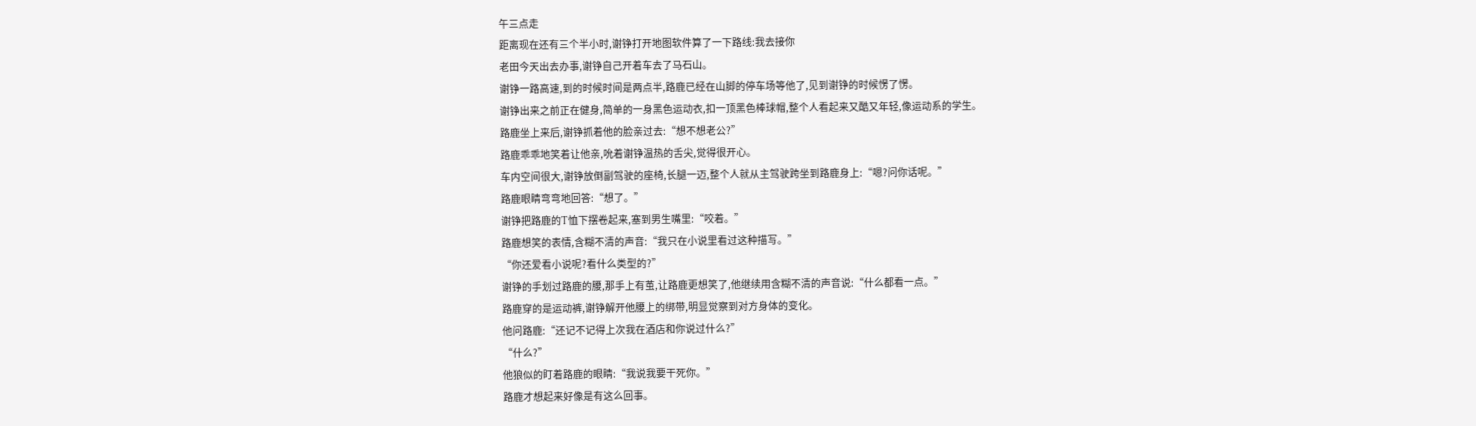午三点走
距离现在还有三个半小时,谢铮打开地图软件算了一下路线:我去接你
老田今天出去办事,谢铮自己开着车去了马石山。
谢铮一路高速,到的时候时间是两点半,路鹿已经在山脚的停车场等他了,见到谢铮的时候愣了愣。
谢铮出来之前正在健身,简单的一身黑色运动衣,扣一顶黑色棒球帽,整个人看起来又酷又年轻,像运动系的学生。
路鹿坐上来后,谢铮抓着他的脸亲过去:“想不想老公?”
路鹿乖乖地笑着让他亲,吮着谢铮温热的舌尖,觉得很开心。
车内空间很大,谢铮放倒副驾驶的座椅,长腿一迈,整个人就从主驾驶跨坐到路鹿身上:“嗯?问你话呢。”
路鹿眼睛弯弯地回答:“想了。”
谢铮把路鹿的T恤下摆卷起来,塞到男生嘴里:“咬着。”
路鹿想笑的表情,含糊不清的声音:“我只在小说里看过这种描写。”
“你还爱看小说呢?看什么类型的?”
谢铮的手划过路鹿的腰,那手上有茧,让路鹿更想笑了,他继续用含糊不清的声音说:“什么都看一点。”
路鹿穿的是运动裤,谢铮解开他腰上的绑带,明显觉察到对方身体的变化。
他问路鹿:“还记不记得上次我在酒店和你说过什么?”
“什么?”
他狼似的盯着路鹿的眼睛:“我说我要干死你。”
路鹿才想起来好像是有这么回事。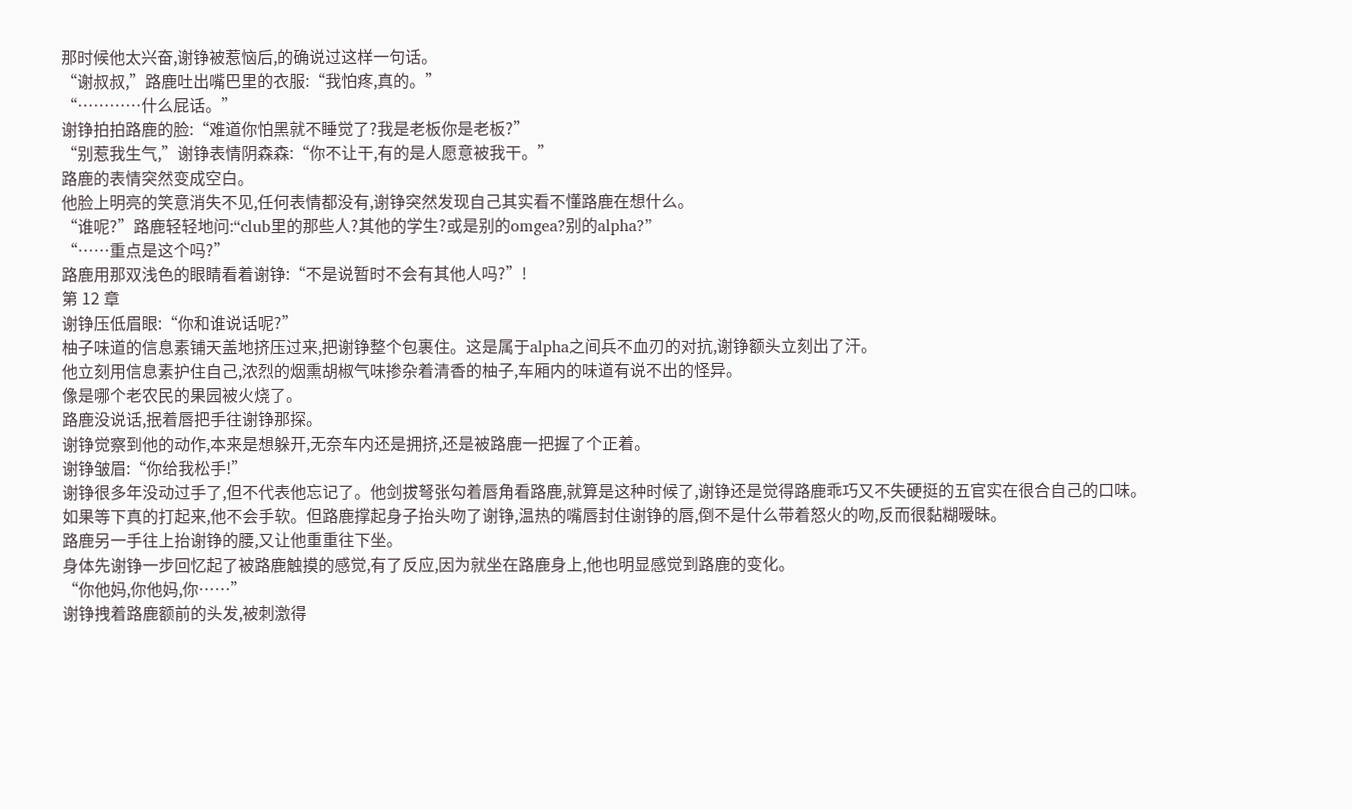那时候他太兴奋,谢铮被惹恼后,的确说过这样一句话。
“谢叔叔,”路鹿吐出嘴巴里的衣服:“我怕疼,真的。”
“…………什么屁话。”
谢铮拍拍路鹿的脸:“难道你怕黑就不睡觉了?我是老板你是老板?”
“别惹我生气,”谢铮表情阴森森:“你不让干,有的是人愿意被我干。”
路鹿的表情突然变成空白。
他脸上明亮的笑意消失不见,任何表情都没有,谢铮突然发现自己其实看不懂路鹿在想什么。
“谁呢?”路鹿轻轻地问:“club里的那些人?其他的学生?或是别的omgea?别的alpha?”
“……重点是这个吗?”
路鹿用那双浅色的眼睛看着谢铮:“不是说暂时不会有其他人吗?”!
第 12 章
谢铮压低眉眼:“你和谁说话呢?”
柚子味道的信息素铺天盖地挤压过来,把谢铮整个包裹住。这是属于alpha之间兵不血刃的对抗,谢铮额头立刻出了汗。
他立刻用信息素护住自己,浓烈的烟熏胡椒气味掺杂着清香的柚子,车厢内的味道有说不出的怪异。
像是哪个老农民的果园被火烧了。
路鹿没说话,抿着唇把手往谢铮那探。
谢铮觉察到他的动作,本来是想躲开,无奈车内还是拥挤,还是被路鹿一把握了个正着。
谢铮皱眉:“你给我松手!”
谢铮很多年没动过手了,但不代表他忘记了。他剑拔弩张勾着唇角看路鹿,就算是这种时候了,谢铮还是觉得路鹿乖巧又不失硬挺的五官实在很合自己的口味。
如果等下真的打起来,他不会手软。但路鹿撑起身子抬头吻了谢铮,温热的嘴唇封住谢铮的唇,倒不是什么带着怒火的吻,反而很黏糊暧昧。
路鹿另一手往上抬谢铮的腰,又让他重重往下坐。
身体先谢铮一步回忆起了被路鹿触摸的感觉,有了反应,因为就坐在路鹿身上,他也明显感觉到路鹿的变化。
“你他妈,你他妈,你……”
谢铮拽着路鹿额前的头发,被刺激得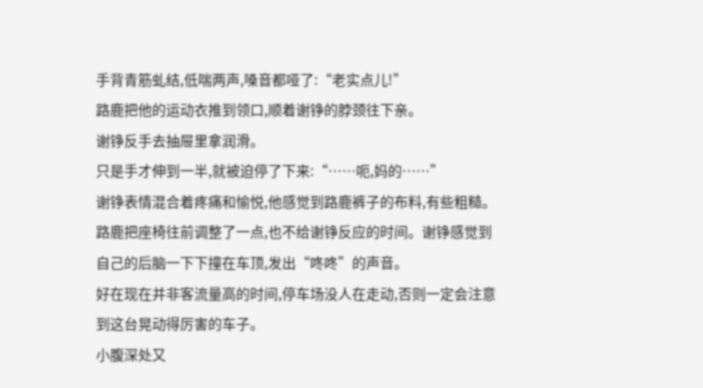手背青筋虬结,低喘两声,嗓音都哑了:“老实点儿!”
路鹿把他的运动衣推到领口,顺着谢铮的脖颈往下亲。
谢铮反手去抽屉里拿润滑。
只是手才伸到一半,就被迫停了下来:“……呃,妈的……”
谢铮表情混合着疼痛和愉悦,他感觉到路鹿裤子的布料,有些粗糙。
路鹿把座椅往前调整了一点,也不给谢铮反应的时间。谢铮感觉到自己的后脑一下下撞在车顶,发出“咚咚”的声音。
好在现在并非客流量高的时间,停车场没人在走动,否则一定会注意到这台晃动得厉害的车子。
小腹深处又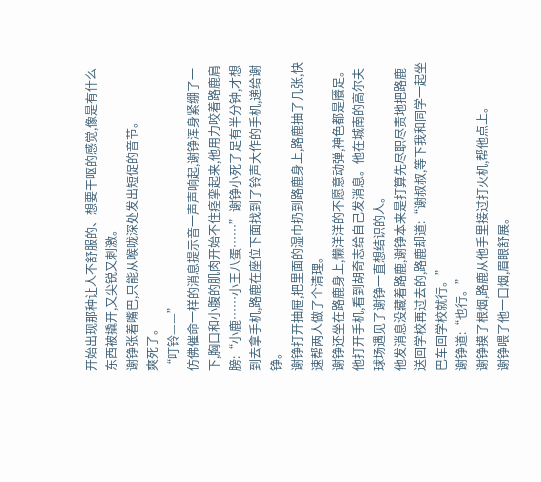开始出现那种让人不舒服的、想要干呕的感觉,像是有什么东西被撬开,又尖锐又刺激。
谢铮张着嘴巴,只能从喉咙深处发出短促的音节。
爽死了。
“叮铃——”
仿佛催命一样的消息提示音一声声响起,谢铮浑身紧绷了一下,胸口和小腹的肌肉开始不住痉挛起来,他用力咬着路鹿肩膀:“小鹿……小王八蛋……”谢铮小死了足有半分钟,才想到去拿手机,路鹿在座位下面找到了铃声大作的手机,递给谢铮。
谢铮打开抽屉,把里面的湿巾扔到路鹿身上,路鹿抽了几张,快速帮两人做了个清理。
谢铮还坐在路鹿身上,懒洋洋的不愿意动弹,神色都是餍足。
他打开手机,看到胡奇志给自己发消息。他在城南的高尔夫球场遇见了谢铮一直想结识的人。
他发消息没藏着路鹿,谢铮本来是打算先尽职尽责地把路鹿送回学校再过去的,路鹿却道:“谢叔叔,等下我和同学一起坐巴车回学校就行。”
谢铮道:“也行。”
谢铮摸了根烟,路鹿从他手里接过打火机,帮他点上。
谢铮喂了他一口烟,眉眼舒展。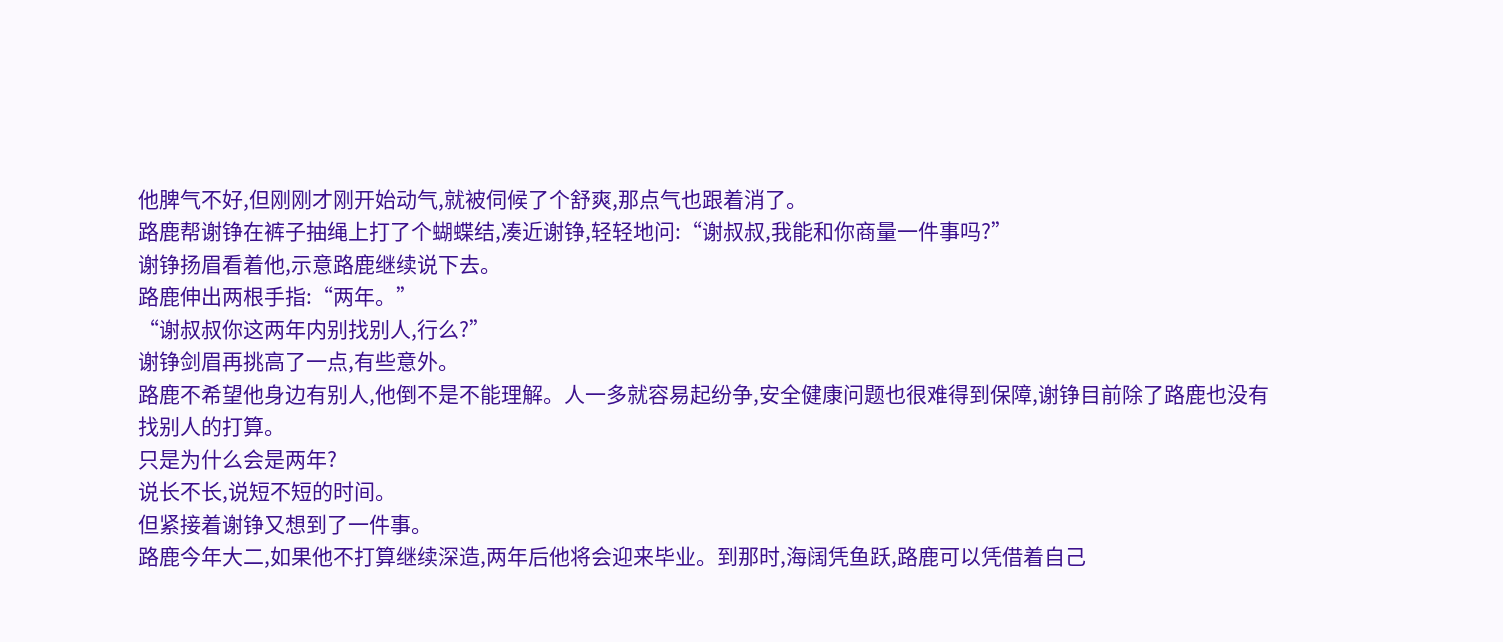他脾气不好,但刚刚才刚开始动气,就被伺候了个舒爽,那点气也跟着消了。
路鹿帮谢铮在裤子抽绳上打了个蝴蝶结,凑近谢铮,轻轻地问:“谢叔叔,我能和你商量一件事吗?”
谢铮扬眉看着他,示意路鹿继续说下去。
路鹿伸出两根手指:“两年。”
“谢叔叔你这两年内别找别人,行么?”
谢铮剑眉再挑高了一点,有些意外。
路鹿不希望他身边有别人,他倒不是不能理解。人一多就容易起纷争,安全健康问题也很难得到保障,谢铮目前除了路鹿也没有找别人的打算。
只是为什么会是两年?
说长不长,说短不短的时间。
但紧接着谢铮又想到了一件事。
路鹿今年大二,如果他不打算继续深造,两年后他将会迎来毕业。到那时,海阔凭鱼跃,路鹿可以凭借着自己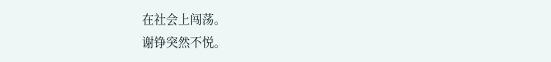在社会上闯荡。
谢铮突然不悦。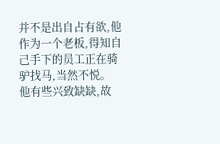并不是出自占有欲,他作为一个老板,得知自己手下的员工正在骑驴找马,当然不悦。
他有些兴致缺缺,故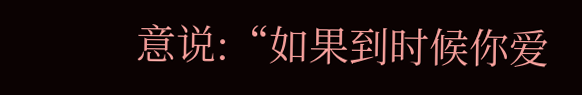意说:“如果到时候你爱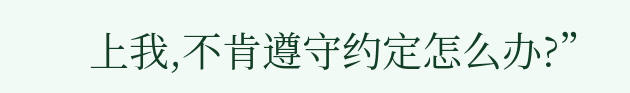上我,不肯遵守约定怎么办?”